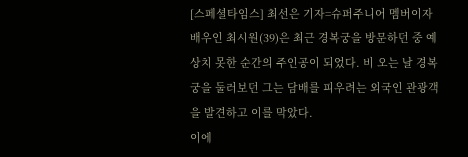[스페셜타임스] 최선은 기자=슈퍼주니어 멤버이자 배우인 최시원(39)은 최근 경복궁을 방문하던 중 예상치 못한 순간의 주인공이 되었다. 비 오는 날 경복궁을 둘러보던 그는 담배를 피우려는 외국인 관광객을 발견하고 이를 막았다.
이에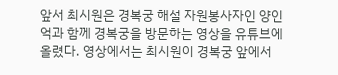앞서 최시원은 경복궁 해설 자원봉사자인 양인억과 함께 경복궁을 방문하는 영상을 유튜브에 올렸다. 영상에서는 최시원이 경복궁 앞에서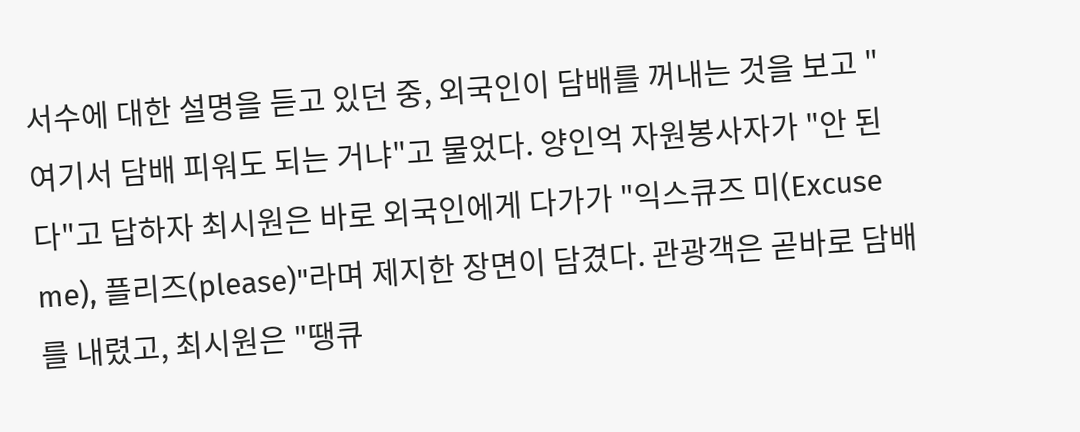서수에 대한 설명을 듣고 있던 중, 외국인이 담배를 꺼내는 것을 보고 "여기서 담배 피워도 되는 거냐"고 물었다. 양인억 자원봉사자가 "안 된다"고 답하자 최시원은 바로 외국인에게 다가가 "익스큐즈 미(Excuse me), 플리즈(please)"라며 제지한 장면이 담겼다. 관광객은 곧바로 담배를 내렸고, 최시원은 "땡큐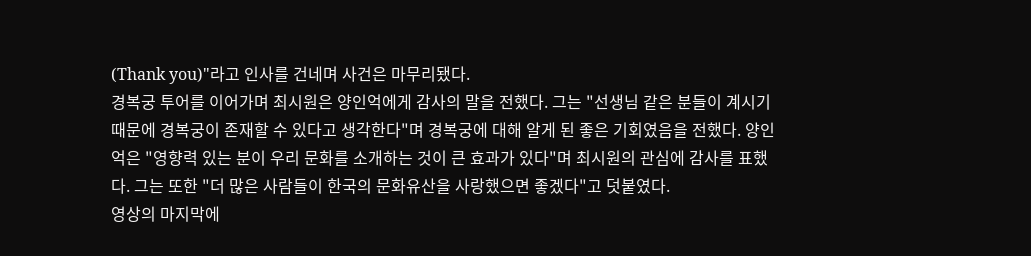(Thank you)"라고 인사를 건네며 사건은 마무리됐다.
경복궁 투어를 이어가며 최시원은 양인억에게 감사의 말을 전했다. 그는 "선생님 같은 분들이 계시기 때문에 경복궁이 존재할 수 있다고 생각한다"며 경복궁에 대해 알게 된 좋은 기회였음을 전했다. 양인억은 "영향력 있는 분이 우리 문화를 소개하는 것이 큰 효과가 있다"며 최시원의 관심에 감사를 표했다. 그는 또한 "더 많은 사람들이 한국의 문화유산을 사랑했으면 좋겠다"고 덧붙였다.
영상의 마지막에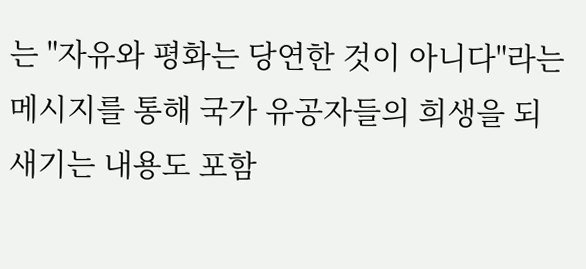는 "자유와 평화는 당연한 것이 아니다"라는 메시지를 통해 국가 유공자들의 희생을 되새기는 내용도 포함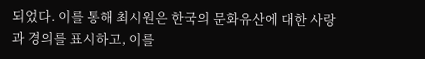되었다. 이를 통해 최시원은 한국의 문화유산에 대한 사랑과 경의를 표시하고, 이를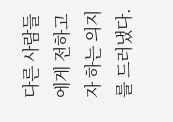다른 사람들에게 전하고자 하는 의지를 드러냈다.